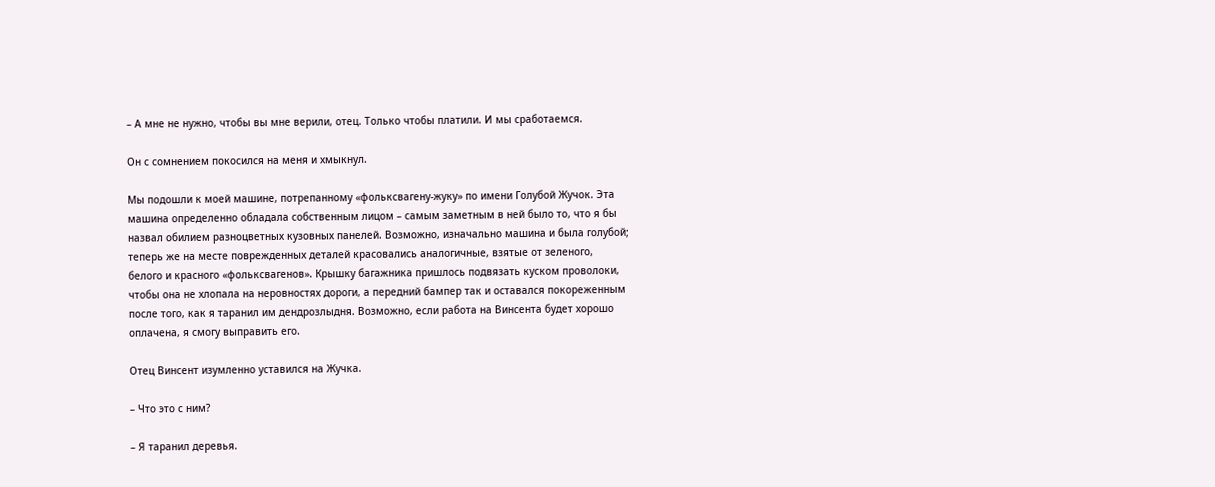– А мне не нужно, чтобы вы мне верили, отец. Только чтобы платили. И мы сработаемся.

Он с сомнением покосился на меня и хмыкнул.

Мы подошли к моей машине, потрепанному «фольксвагену-жуку» по имени Голубой Жучок. Эта машина определенно обладала собственным лицом – самым заметным в ней было то, что я бы назвал обилием разноцветных кузовных панелей. Возможно, изначально машина и была голубой; теперь же на месте поврежденных деталей красовались аналогичные, взятые от зеленого, белого и красного «фольксвагенов». Крышку багажника пришлось подвязать куском проволоки, чтобы она не хлопала на неровностях дороги, а передний бампер так и оставался покореженным после того, как я таранил им дендрозлыдня. Возможно, если работа на Винсента будет хорошо оплачена, я смогу выправить его.

Отец Винсент изумленно уставился на Жучка.

– Что это с ним?

– Я таранил деревья.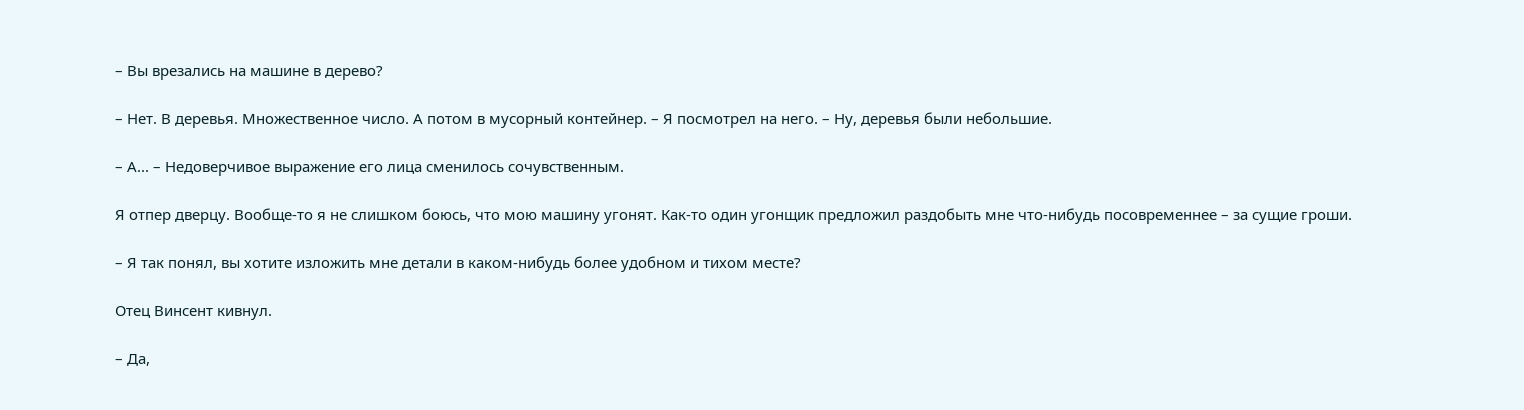– Вы врезались на машине в дерево?

– Нет. В деревья. Множественное число. А потом в мусорный контейнер. – Я посмотрел на него. – Ну, деревья были небольшие.

– А... – Недоверчивое выражение его лица сменилось сочувственным.

Я отпер дверцу. Вообще-то я не слишком боюсь, что мою машину угонят. Как-то один угонщик предложил раздобыть мне что-нибудь посовременнее – за сущие гроши.

– Я так понял, вы хотите изложить мне детали в каком-нибудь более удобном и тихом месте?

Отец Винсент кивнул.

– Да,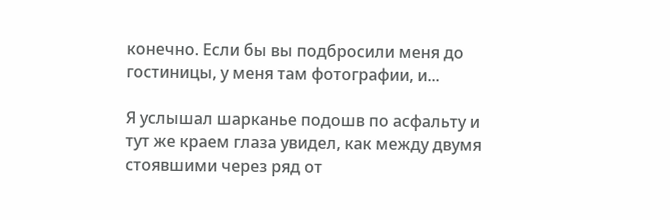конечно. Если бы вы подбросили меня до гостиницы, у меня там фотографии, и...

Я услышал шарканье подошв по асфальту и тут же краем глаза увидел, как между двумя стоявшими через ряд от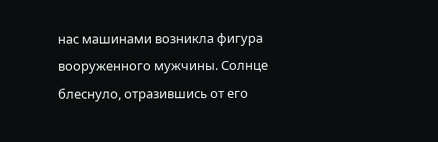нас машинами возникла фигура вооруженного мужчины. Солнце блеснуло, отразившись от его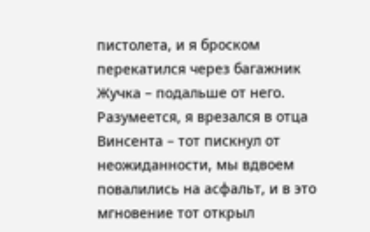пистолета, и я броском перекатился через багажник Жучка – подальше от него. Разумеется, я врезался в отца Винсента – тот пискнул от неожиданности, мы вдвоем повалились на асфальт, и в это мгновение тот открыл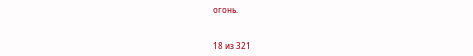огонь.



18 из 321